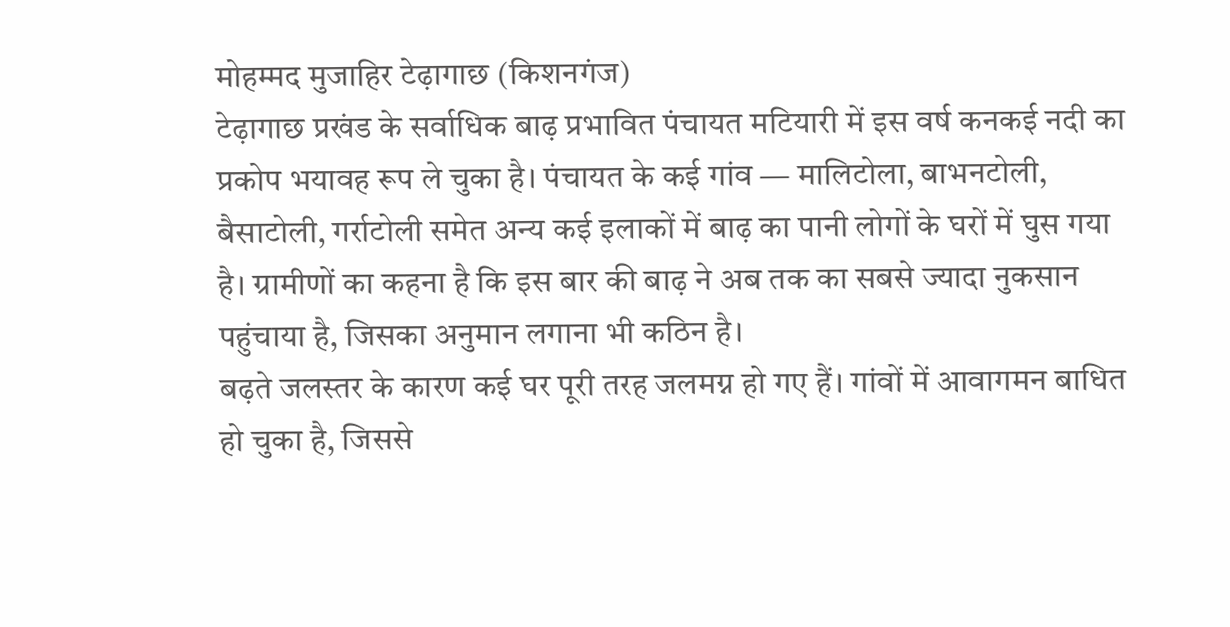मोहम्मद मुजाहिर टेढ़ागाछ (किशनगंज)
टेढ़ागाछ प्रखंड के सर्वाधिक बाढ़ प्रभावित पंचायत मटियारी में इस वर्ष कनकई नदी का प्रकोप भयावह रूप ले चुका है। पंचायत के कई गांव — मालिटोला, बाभनटोली, बैसाटोली, गर्राटोली समेत अन्य कई इलाकों में बाढ़ का पानी लोगों के घरों में घुस गया है। ग्रामीणों का कहना है कि इस बार की बाढ़ ने अब तक का सबसे ज्यादा नुकसान पहुंचाया है, जिसका अनुमान लगाना भी कठिन है।
बढ़ते जलस्तर के कारण कई घर पूरी तरह जलमग्न हो गए हैं। गांवों में आवागमन बाधित हो चुका है, जिससे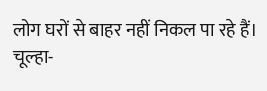लोग घरों से बाहर नहीं निकल पा रहे हैं। चूल्हा-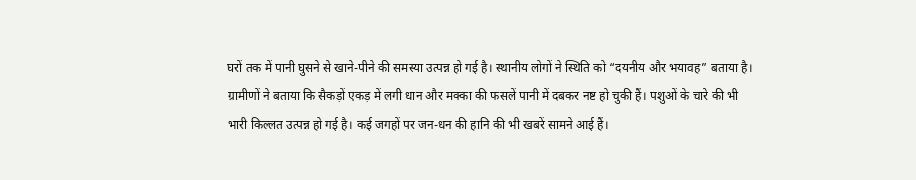घरों तक में पानी घुसने से खाने-पीने की समस्या उत्पन्न हो गई है। स्थानीय लोगों ने स्थिति को “दयनीय और भयावह” बताया है।
ग्रामीणों ने बताया कि सैकड़ों एकड़ में लगी धान और मक्का की फसलें पानी में दबकर नष्ट हो चुकी हैं। पशुओं के चारे की भी भारी किल्लत उत्पन्न हो गई है। कई जगहों पर जन-धन की हानि की भी खबरें सामने आई हैं।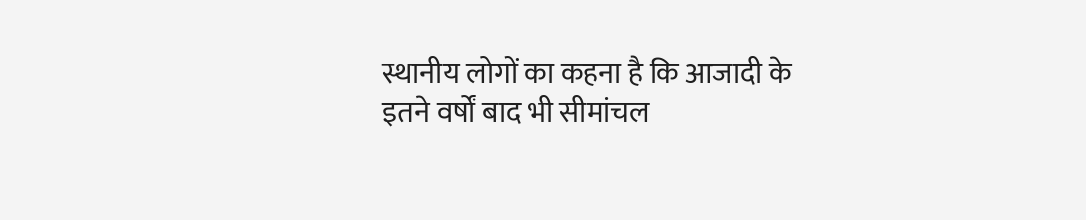स्थानीय लोगों का कहना है कि आजादी के इतने वर्षों बाद भी सीमांचल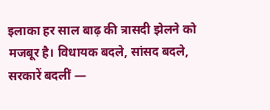इलाका हर साल बाढ़ की त्रासदी झेलने को मजबूर है। विधायक बदले, सांसद बदले, सरकारें बदलीं —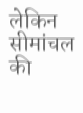लेकिन सीमांचल की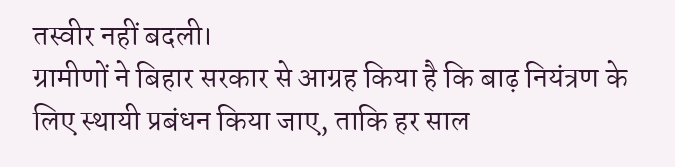तस्वीर नहीं बदली।
ग्रामीणों ने बिहार सरकार से आग्रह किया है कि बाढ़ नियंत्रण के लिए स्थायी प्रबंधन किया जाए, ताकि हर साल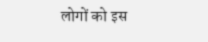लोगों को इस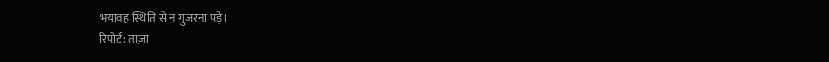भयावह स्थिति से न गुजरना पड़े।
रिपोर्ट: ताज़ा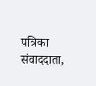पत्रिका संवाददाता,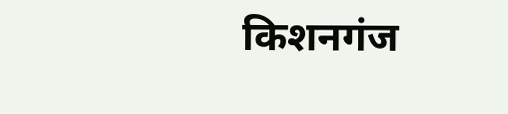किशनगंज